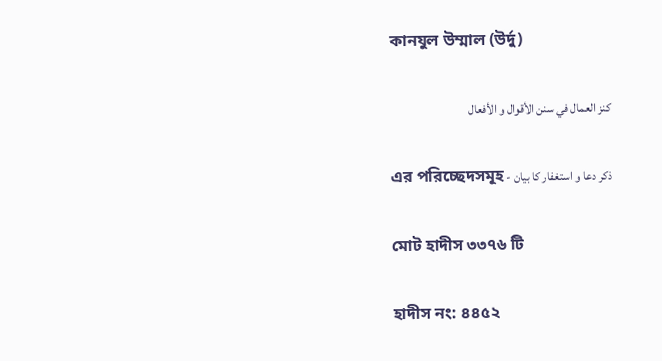কানযুল উম্মাল (উর্দু)

كنز العمال في سنن الأقوال و الأفعال

ذکر دعا و استغفار کا بیان - এর পরিচ্ছেদসমূহ

মোট হাদীস ৩৩৭৬ টি

হাদীস নং: ৪৪৫২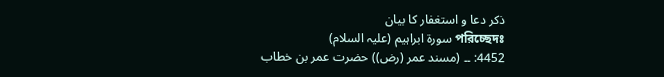ذکر دعا و استغفار کا بیان
পরিচ্ছেদঃ سورة ابراہیم (علیہ السلام)
4452: ۔۔ (مسند عمر (رض)) حضرت عمر بن خطاب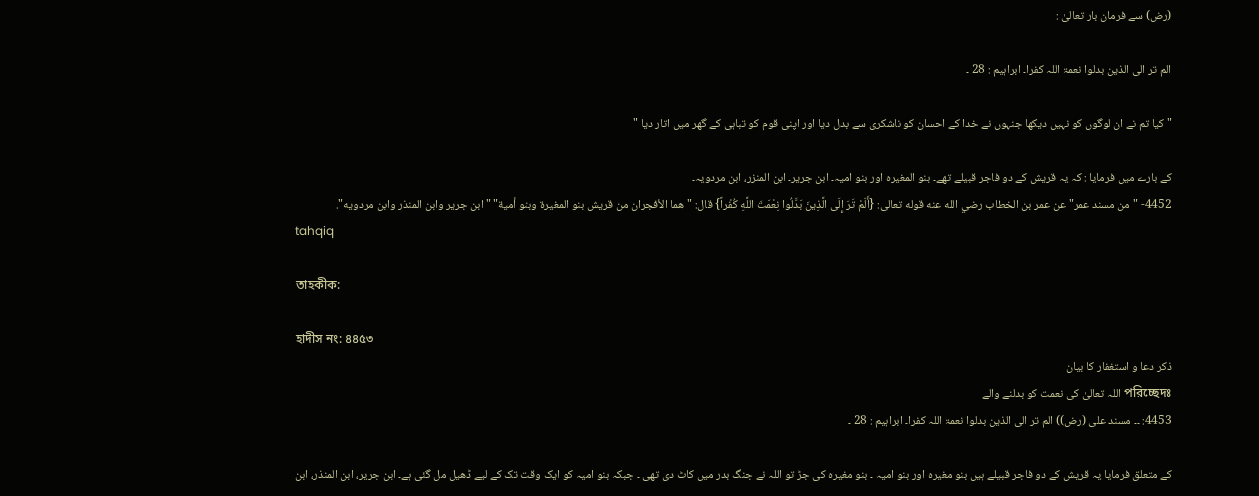(رض) سے فرمان بار تعالیٰ :

الم تر الی الذین بدلوا نعمۃ اللہ کفرا۔ ابراہیم : 28 ۔

" کیا تم نے ان لوگوں کو نہیں دیکھا جنہوں نے خدا کے احسان کو ناشکری سے بدل دیا اور اپنی قوم کو تباہی کے گھر میں اتار دیا "

کے بارے میں فرمایا : کہ یہ قریش کے دو فاجر قبیلے تھے۔ بنو المغیرہ اور بنو امیہ۔ ابن جریر۔ ابن المنزر، ابن مردویہ۔
4452- "من مسند عمر" عن عمر بن الخطاب رضي الله عنه قوله تعالى: {أَلَمْ تَرَ إِلَى الَّذِينَ بَدَّلُوا نِعْمَتَ اللَّهِ كُفْراً} قال: "هما الأفجران من قريش بنو المغيرة وبنو أمية" "ابن جرير وابن المنذر وابن مردويه".
tahqiq

তাহকীক:

হাদীস নং: ৪৪৫৩
ذکر دعا و استغفار کا بیان
পরিচ্ছেদঃ اللہ تعالیٰ کی نعمت کو بدلنے والے
4453: ۔۔ مسند علی (رض)) الم تر الی الذین بدلوا نعمۃ اللہ کفرا۔ ابراہیم : 28 ۔

کے متعلق فرمایا یہ قریش کے دو فاجر قبیلے ہیں بنو مغیرہ اور بنو امیہ ۔ بنو مغیرہ کی جڑ تو اللہ نے جنگ بدر میں کاٹ دی تھی ۔ جبکہ بنو امیہ کو ایک وقت تک کے لیے ڈھیل مل گئی ہے۔ ابن جریر، ابن المنذر، ابن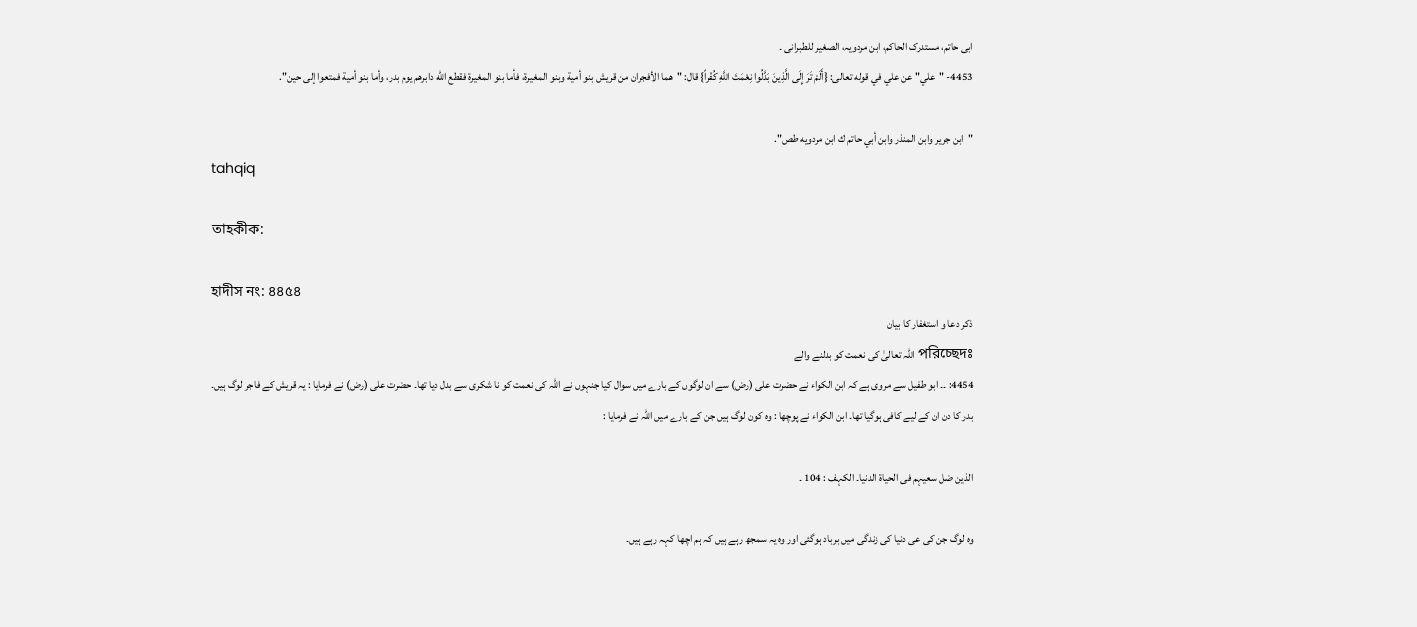ابی حاتم، مستدرک الحاکم، ابن مردویہ، الصغیر للطبرانی ۔
4453- "علي" عن علي في قوله تعالى: {أَلَمْ تَرَ إِلَى الَّذِينَ بَدَّلُوا نِعْمَتَ اللَّهِ كُفْراً} قال: "هما الأفجران من قريش بنو أمية وبنو المغيرة، فأما بنو المغيرة فقطع الله دابرهم يوم بدر، وأما بنو أمية فمتعوا إلى حين".

"ابن جرير وابن المنذر وابن أبي حاتم ك ابن مردويه طص".
tahqiq

তাহকীক:

হাদীস নং: ৪৪৫৪
ذکر دعا و استغفار کا بیان
পরিচ্ছেদঃ اللہ تعالیٰ کی نعمت کو بدلنے والے
4454: ۔۔ ابو طفیل سے مروی ہے کہ ابن الکواء نے حضرت علی (رض) سے ان لوگوں کے بارے میں سوال کیا جنہوں نے اللہ کی نعمت کو نا شکری سے بدل دیا تھا۔ حضرت علی (رض) نے فرمایا : یہ قریش کے فاجر لوگ ہیں۔ بدر کا دن ان کے لیے کافی ہوگیا تھا۔ ابن الکواء نے پوچھا : وہ کون لوگ ہیں جن کے بارے میں اللہ نے فرمایا :

الذین ضل سعیہم فی الحیاۃ الدنیا۔ الکہف : 104 ۔

وہ لوگ جن کی عی دنیا کی زندگی میں برباد ہوگئی اور وہ یہ سمجھ رہے ہیں کہ ہم اچھا کہہ رہے ہیں۔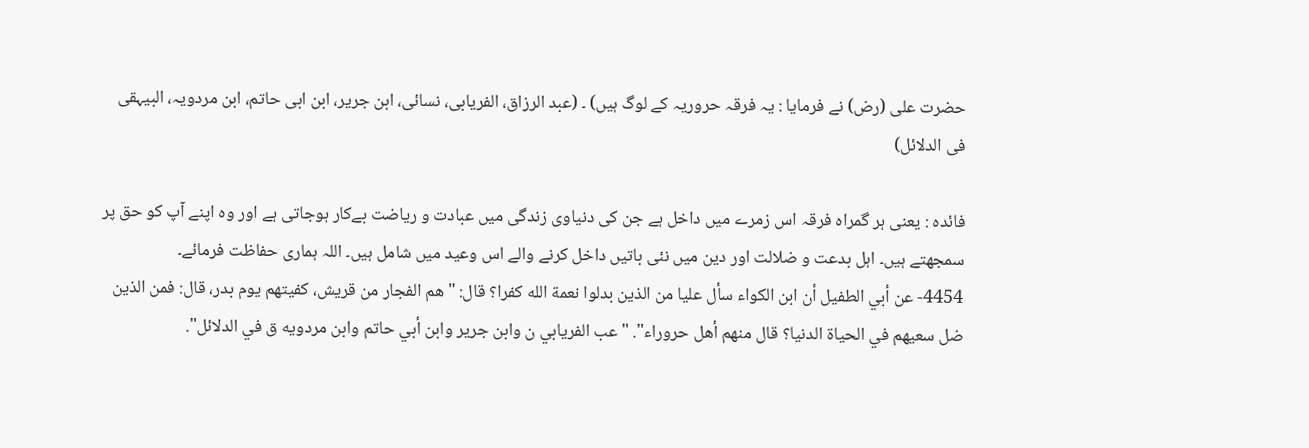حضرت علی (رض) نے فرمایا : یہ فرقہ حروریہ کے لوگ ہیں) ۔ (عبد الرزاق، الفریابی، نسائی، ابن جریر، ابن ابی حاتم، ابن مردویہ، البیہقی فی الدلائل)

فائدہ : یعنی ہر گمراہ فرقہ اس زمرے میں داخل ہے جن کی دنیاوی زندگی میں عبادت و ریاضت بےکار ہوجاتی ہے اور وہ اپنے آپ کو حق پر سمجھتے ہیں۔ اہل بدعت و ضلالت اور دین میں نئی باتیں داخل کرنے والے اس وعید میں شامل ہیں۔ اللہ ہماری حفاظت فرمائے۔
4454- عن أبي الطفيل أن ابن الكواء سأل عليا من الذين بدلوا نعمة الله كفرا؟ قال: "هم الفجار من قريش، كفيتهم يوم بدر، قال: فمن الذين ضل سعيهم في الحياة الدنيا؟ قال منهم أهل حروراء". "عب الفريابي ن وابن جرير وابن أبي حاتم وابن مردويه ق في الدلائل".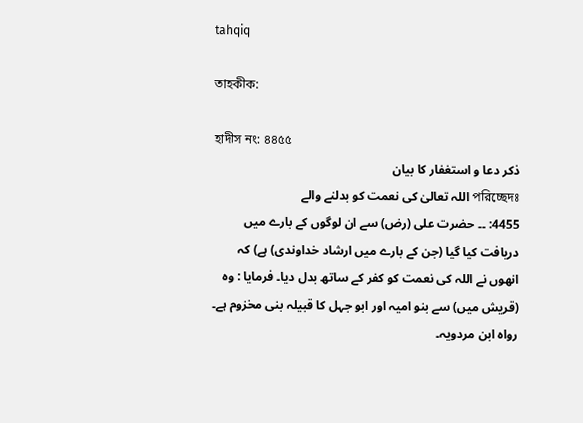tahqiq

তাহকীক:

হাদীস নং: ৪৪৫৫
ذکر دعا و استغفار کا بیان
পরিচ্ছেদঃ اللہ تعالیٰ کی نعمت کو بدلنے والے
4455: ۔۔ حضرت علی (رض) سے ان لوگوں کے بارے میں دریافت کیا گیا (جن کے بارے میں ارشاد خداوندی) ہے) کہ انھوں نے اللہ کی نعمت کو کفر کے ساتھ بدل دیا۔ فرمایا : وہ (قریش میں) سے بنو امیہ اور ابو جہل کا قبیلہ بنی مخزوم ہے۔ رواہ ابن مردویہ۔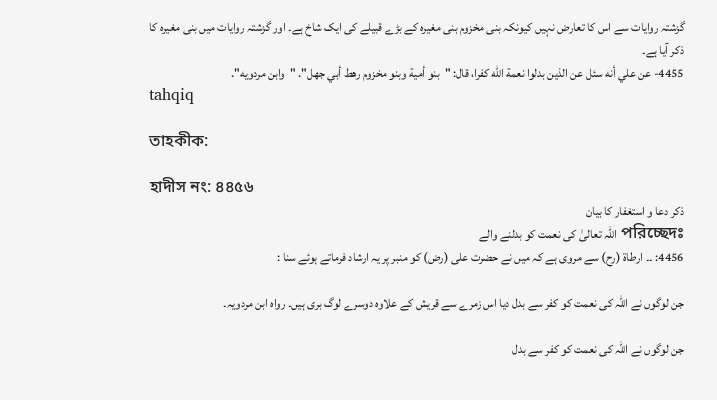گزشتہ روایات سے اس کا تعارض نہیں کیونکہ بنی مخزوم بنی مغیرہ کے بڑے قبیلے کی ایک شاخ ہے۔ اور گزشتہ روایات میں بنی مغیرہ کا ذکر آیا ہے۔
4455- عن علي أنه سئل عن الذين بدلوا نعمة الله كفرا، قال: "بنو أمية وبنو مخزوم رهط أبي جهل". "وابن مردويه".
tahqiq

তাহকীক:

হাদীস নং: ৪৪৫৬
ذکر دعا و استغفار کا بیان
পরিচ্ছেদঃ اللہ تعالیٰ کی نعمت کو بدلنے والے
4456: ۔۔ ارطاۃ (رح) سے مروی ہے کہ میں نے حضرت علی (رض) کو منبر پر یہ ارشاد فرماتے ہوئے سنا :

جن لوگوں نے اللہ کی نعمت کو کفر سے بدل دیا اس زمرے سے قریش کے علاوہ دوسرے لوگ بری ہیں۔ رواہ ابن مردویہ۔

جن لوگوں نے اللہ کی نعمت کو کفر سے بدل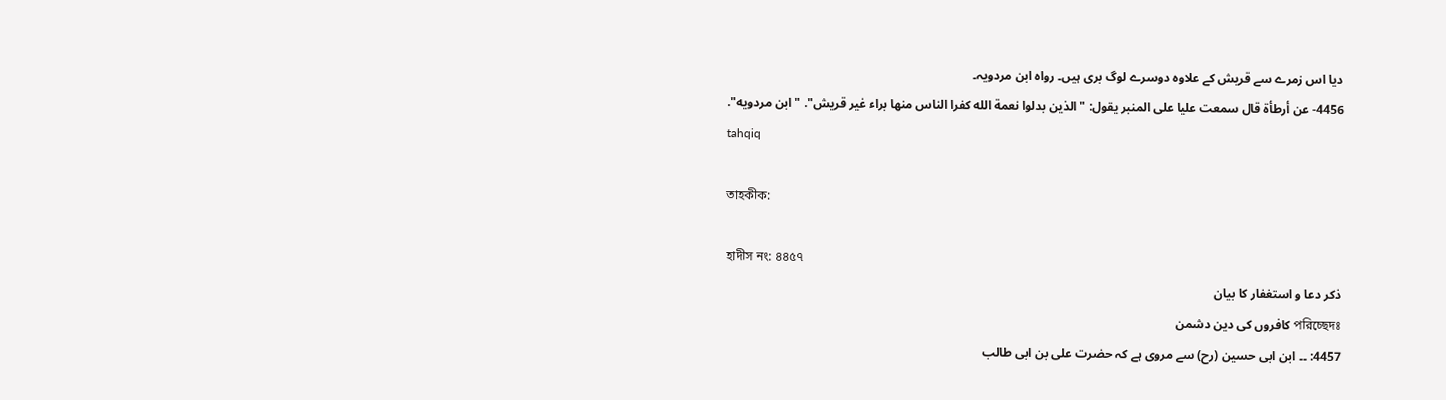دیا اس زمرے سے قریش کے علاوہ دوسرے لوگ بری ہیں۔ رواہ ابن مردویہ۔
4456- عن أرطأة قال سمعت عليا على المنبر يقول: "الذين بدلوا نعمة الله كفرا الناس منها براء غير قريش". "ابن مردويه".
tahqiq

তাহকীক:

হাদীস নং: ৪৪৫৭
ذکر دعا و استغفار کا بیان
পরিচ্ছেদঃ کافروں کی دین دشمن
4457: ۔۔ ابن ابی حسین (رح) سے مروی ہے کہ حضرت علی بن ابی طالب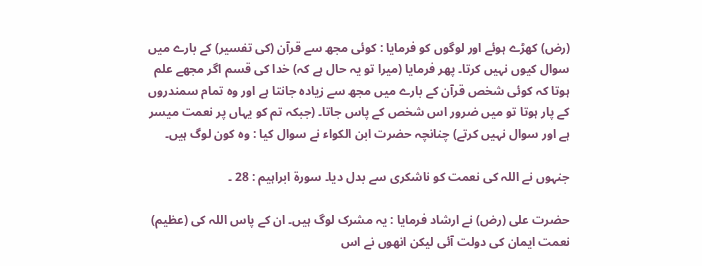(رض) کھڑے ہوئے اور لوگوں کو فرمایا : کوئی مجھ سے قرآن (کی تفسیر) کے بارے میں سوال کیوں نہیں کرتا۔ پھر فرمایا (میرا تو یہ حال ہے کہ) خدا کی قسم اگر مجھے علم ہوتا کہ کوئی شخص قرآن کے بارے میں مجھ سے زیادہ جانتا ہے اور وہ تمام سمندروں کے پار ہوتا تو میں ضرور اس شخص کے پاس جاتا۔ (جبکہ تم کو یہاں پر نعمت میسر ہے اور سوال نہیں کرتے) چنانچہ حضرت ابن الکواء نے سوال کیا : وہ کون لوگ ہیں۔

جنہوں نے اللہ کی نعمت کو ناشکری سے بدل دیا۔ سورة ابراہیم : 28 ۔

حضرت علی (رض) نے ارشاد فرمایا : یہ مشرک لوگ ہیں۔ ان کے پاس اللہ کی (عظیم) نعمت ایمان کی دولت آئی لیکن انھوں نے اس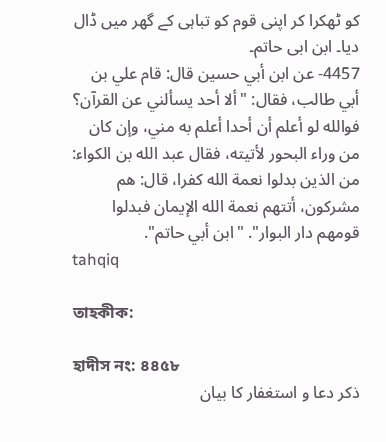کو ٹھکرا کر اپنی قوم کو تباہی کے گھر میں ڈال دیا۔ ابن ابی حاتم۔
4457- عن ابن أبي حسين قال: قام علي بن أبي طالب، فقال: "ألا أحد يسألني عن القرآن؟ فوالله لو أعلم أن أحدا أعلم به مني، وإن كان من وراء البحور لأتيته، فقال عبد الله بن الكواء: من الذين بدلوا نعمة الله كفرا، قال: هم مشركون، أتتهم نعمة الله الإيمان فبدلوا قومهم دار البوار". "ابن أبي حاتم".
tahqiq

তাহকীক:

হাদীস নং: ৪৪৫৮
ذکر دعا و استغفار کا بیان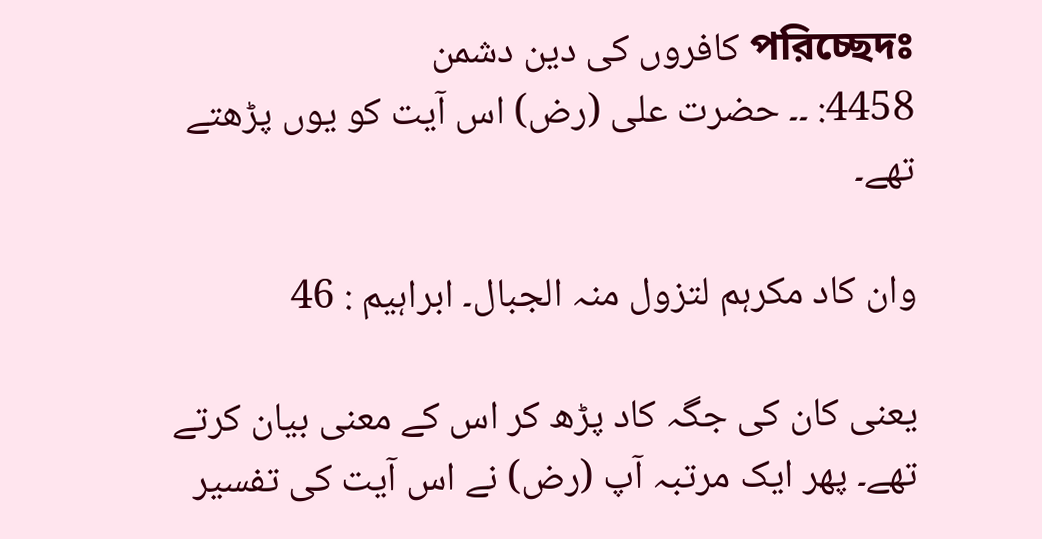পরিচ্ছেদঃ کافروں کی دین دشمن
4458: ۔۔ حضرت علی (رض) اس آیت کو یوں پڑھتے تھے۔

وان کاد مکرہم لتزول منہ الجبال۔ ابراہیم : 46

یعنی کان کی جگہ کاد پڑھ کر اس کے معنی بیان کرتے تھے۔ پھر ایک مرتبہ آپ (رض) نے اس آیت کی تفسیر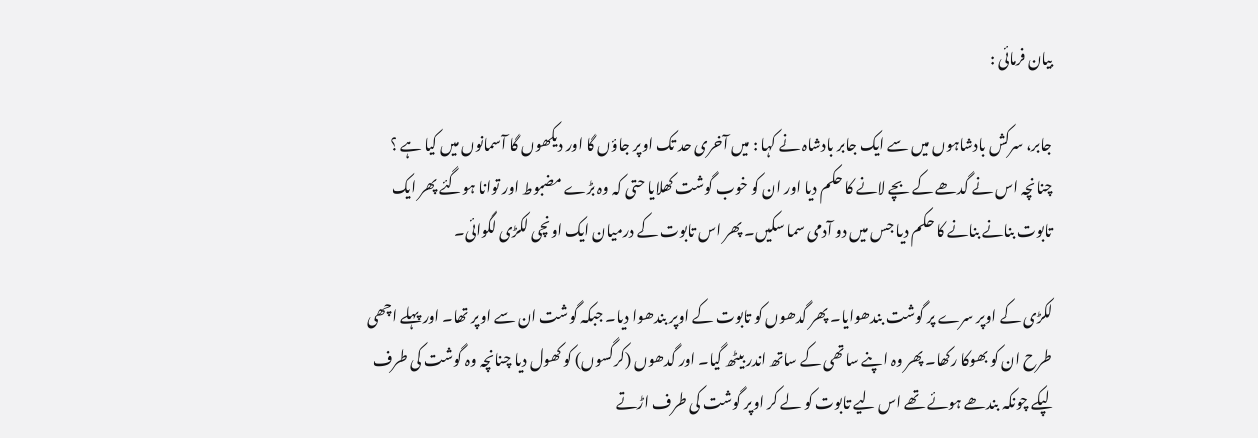بیان فرمائی :

جابر، سرکش بادشاہوں میں سے ایک جابر بادشاہ نے کہا : میں آخری حد تک اوپر جاؤں گا اور دیکھوں گا آسمانوں میں کیا ہے ؟ چنانچہ اس نے گدھے کے بچے لانے کا حکم دیا اور ان کو خوب گوشت کھلایا حتی کہ وہ بڑے مضبوط اور توانا ہوگئے پھر ایک تابوت بنانے بنانے کا حکم دیا جس میں دو آدمی سما سکیں۔ پھر اس تابوت کے درمیان ایک اونچی لکڑی لگوائی۔

لکڑی کے اوپر سرے پر گوشت بندھوایا۔ پھر گدھوں کو تابوت کے اوپر بندھوا دیا۔ جبکہ گوشت ان سے اوپر تھا۔ اور پہلے اچھی طرح ان کو بھوکا رکھا۔ پھر وہ اپنے ساتھی کے ساتھ اندر بیٹھ گیا۔ اور گدھوں (کرگسوں) کو کھول دیا چنانچہ وہ گوشت کی طرف لپکے چونکہ بندھے ہوئے تھے اس لیے تابوت کو لے کر اوپر گوشت کی طرف اڑتے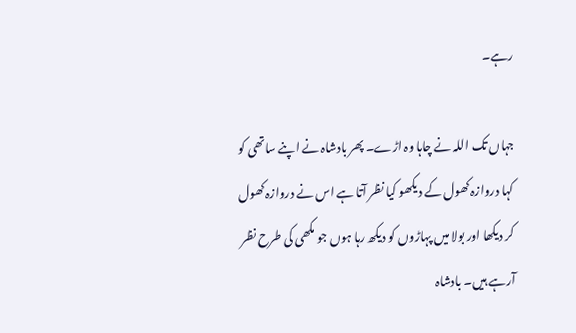رہے۔

جہاں تک اللہ نے چاہا وہ اڑے۔ پھر بادشاہ نے اپنے ساتھی کو کہا دروازہ کھول کے دیکھو کیا نظر آتا ہے اس نے دروازہ کھول کر دیکھا اور بولا میں پہاڑوں کو دیکھ رہا ہوں جو مکھی کی طرح نظر آرہے ہیں۔ بادشاہ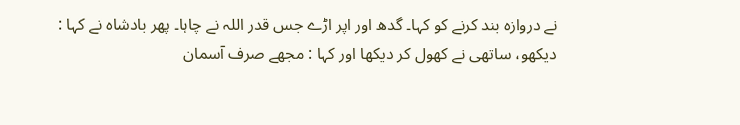نے دروازہ بند کرنے کو کہا۔ گدھ اور اپر اڑے جس قدر اللہ نے چاہا۔ پھر بادشاہ نے کہا : دیکھو، ساتھی نے کھول کر دیکھا اور کہا : مجھے صرف آسمان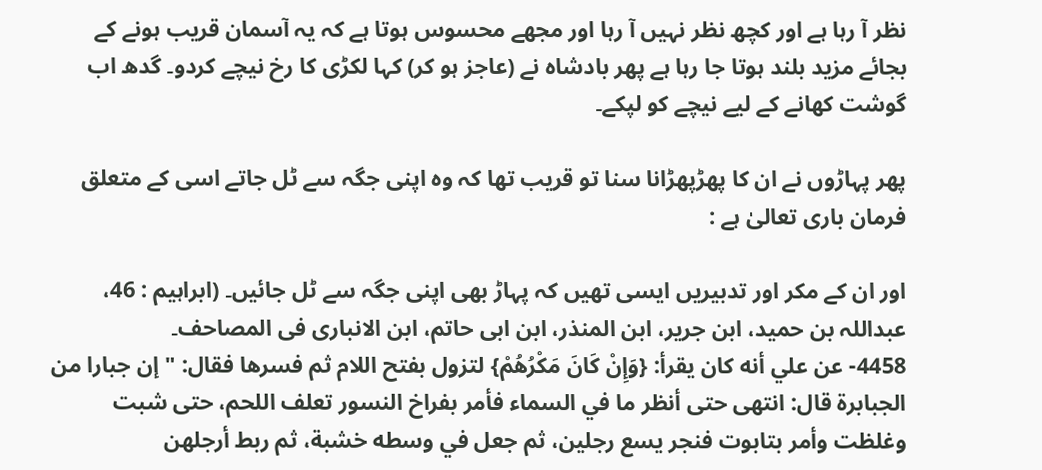نظر آ رہا ہے اور کچھ نظر نہیں آ رہا اور مجھے محسوس ہوتا ہے کہ یہ آسمان قریب ہونے کے بجائے مزید بلند ہوتا جا رہا ہے پھر بادشاہ نے (عاجز ہو کر) کہا لکڑی کا رخ نیچے کردو۔ گدھ اب گوشت کھانے کے لیے نیچے کو لپکے۔

پھر پہاڑوں نے ان کا پھڑپھڑانا سنا تو قریب تھا کہ وہ اپنی جگہ سے ٹل جاتے اسی کے متعلق فرمان باری تعالیٰ ہے :

اور ان کے مکر اور تدبیریں ایسی تھیں کہ پہاڑ بھی اپنی جگہ سے ٹل جائیں۔ (ابراہیم : 46، عبداللہ بن حمید، ابن جریر، ابن المنذر، ابن ابی حاتم، ابن الانباری فی المصاحف۔
4458- عن علي أنه كان يقرأ: {وَإِنْ كَانَ مَكْرُهُمْ} لتزول بفتح اللام ثم فسرها فقال: "إن جبارا من الجبابرة قال: انتهى حتى أنظر ما في السماء فأمر بفراخ النسور تعلف اللحم، حتى شبت وغلظت وأمر بتابوت فنجر يسع رجلين، ثم جعل في وسطه خشبة، ثم ربط أرجلهن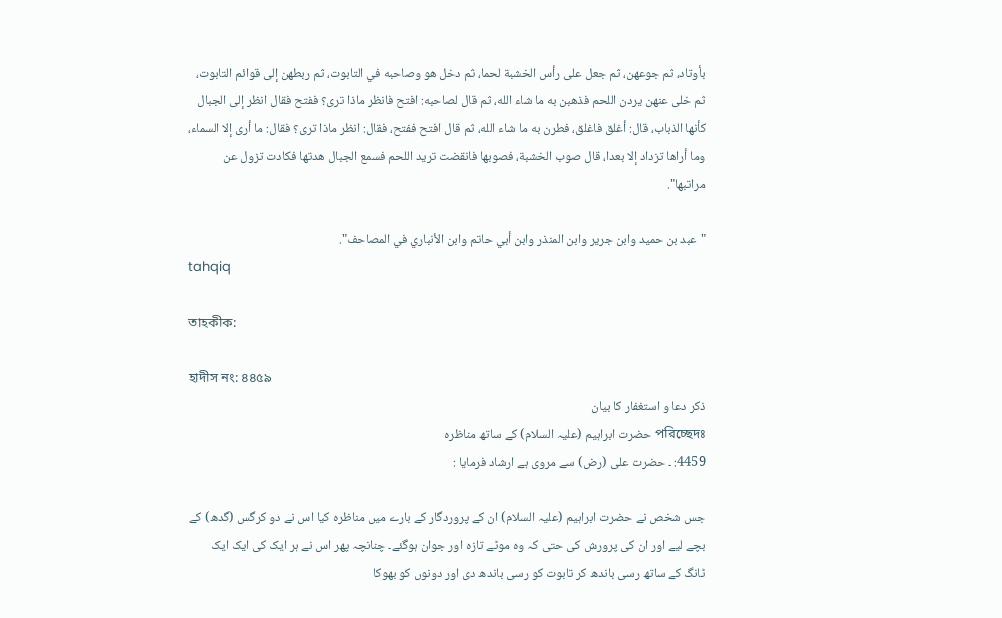بأوتاد، ثم جوعهن، ثم جعل على رأس الخشبة لحما، ثم دخل هو وصاحبه في التابوت، ثم ربطهن إلى قوائم التابوت، ثم خلى عنهن يردن اللحم فذهبن به ما شاء الله، ثم قال لصاحبه: افتح فانظر ماذا ترى؟ ففتح فقال انظر إلى الجبال كأنها الذباب، قال: أغلق فاغلق، فطرن به ما شاء الله، ثم قال افتح ففتح، فقال: انظر ماذا ترى؟ فقال: ما أرى إلا السماء، وما أراها تزداد إلا بعدا، قال صوب الخشبة، فصوبها فانقضت تريد اللحم فسمع الجبال هدتها فكادت تزول عن مراتبها".

"عبد بن حميد وابن جرير وابن المنذر وابن أبي حاتم وابن الأنباري في المصاحف".
tahqiq

তাহকীক:

হাদীস নং: ৪৪৫৯
ذکر دعا و استغفار کا بیان
পরিচ্ছেদঃ حضرت ابراہیم (علیہ السلام) کے ساتھ مناظرہ
4459: ۔ حضرت علی (رض) سے مروی ہے ارشاد فرمایا :

جس شخص نے حضرت ابراہیم (علیہ السلام) ان کے پروردگار کے بارے میں مناظرہ کیا اس نے دو کرگس (گدھ) کے بچے لیے اور ان کی پرورش کی حتی کہ وہ موٹے تازہ اور جوان ہوگئے۔ چنانچہ پھر اس نے ہر ایک کی ایک ایک ٹانگ کے ساتھ رسی باندھ کر تابوت کو رسی باندھ دی اور دونوں کو بھوکا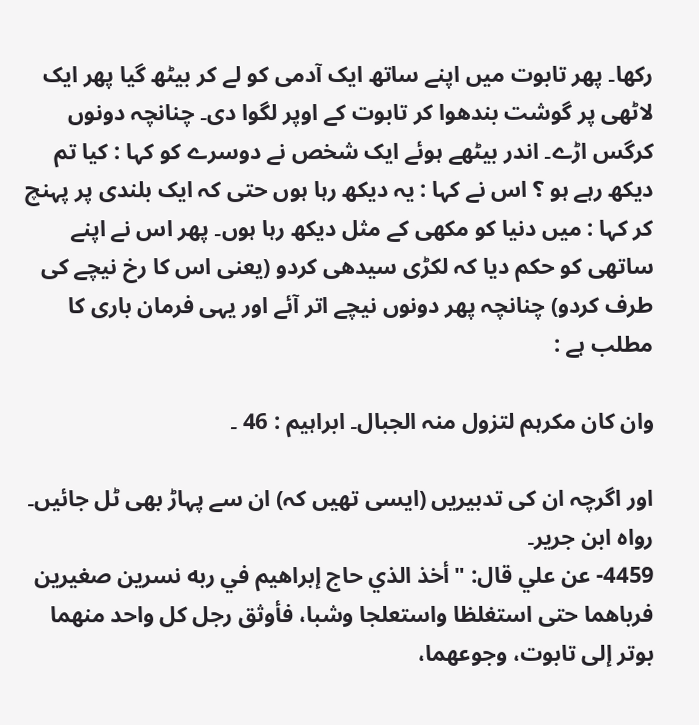رکھا۔ پھر تابوت میں اپنے ساتھ ایک آدمی کو لے کر بیٹھ گیا پھر ایک لاٹھی پر گوشت بندھوا کر تابوت کے اوپر لگوا دی۔ چنانچہ دونوں کرگس اڑے۔ اندر بیٹھے ہوئے ایک شخص نے دوسرے کو کہا : کیا تم دیکھ رہے ہو ؟ اس نے کہا : یہ دیکھ رہا ہوں حتی کہ ایک بلندی پر پہنچ کر کہا : میں دنیا کو مکھی کے مثل دیکھ رہا ہوں۔ پھر اس نے اپنے ساتھی کو حکم دیا کہ لکڑی سیدھی کردو (یعنی اس کا رخ نیچے کی طرف کردو) چنانچہ پھر دونوں نیچے اتر آئے اور یہی فرمان باری کا مطلب ہے :

وان کان مکرہم لتزول منہ الجبال۔ ابراہیم : 46 ۔

اور اگرچہ ان کی تدبیریں (ایسی تھیں کہ) ان سے پہاڑ بھی ٹل جائیں۔ رواہ ابن جریر۔
4459- عن علي قال: "أخذ الذي حاج إبراهيم في ربه نسرين صغيرين فرباهما حتى استغلظا واستعلجا وشبا، فأوثق رجل كل واحد منهما بوتر إلى تابوت، وجوعهما،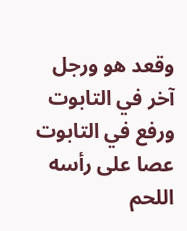وقعد هو ورجل آخر في التابوت ورفع في التابوت عصا على رأسه اللحم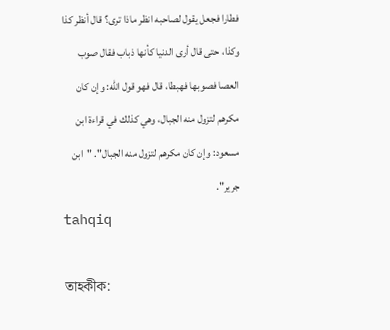فطارا فجعل يقول لصاحبه انظر ماذا ترى؟ قال أنظر كذا وكذا، حتى قال أرى الدنيا كأنها ذباب فقال صوب العصا فصوبها فهبطا، قال فهو قول الله: وإن كان مكرهم لتزول منه الجبال، وهي كذلك في قراءة ابن مسعود: وإن كان مكرهم لتزول منه الجبال". "ابن جرير".
tahqiq

তাহকীক: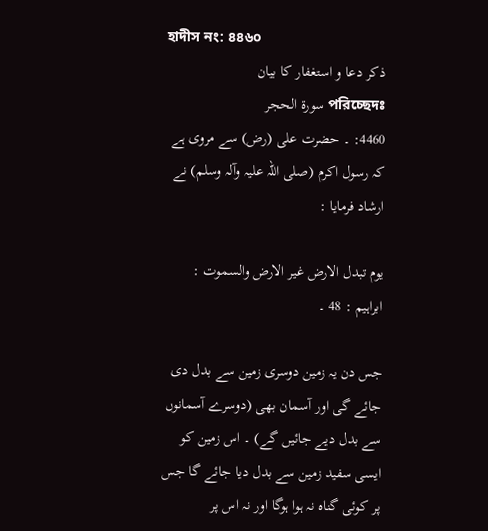হাদীস নং: ৪৪৬০
ذکر دعا و استغفار کا بیان
পরিচ্ছেদঃ سورة الحجر
4460: ۔ حضرت علی (رض) سے مروی ہے کہ رسول اکرم (صلی اللہ علیہ وآلہ وسلم) نے ارشاد فرمایا :

یوم تبدل الارض غیر الارض والسموت : ابراہیم : 48 ۔

جس دن یہ زمین دوسری زمین سے بدل دی جائے گی اور آسمان بھی (دوسرے آسمانوں سے بدل دیے جائیں گے) ۔ اس زمین کو ایسی سفید زمین سے بدل دیا جائے گا جس پر کوئی گناہ نہ ہوا ہوگا اور نہ اس پر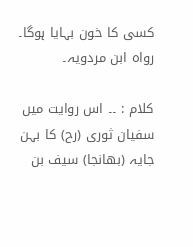کسی کا خون بہایا ہوگا۔ رواہ ابن مردویہ۔

کلام : ۔۔ اس روایت میں سفیان ثوری (رح) کا بہن جایہ (بھانجا) سیف بن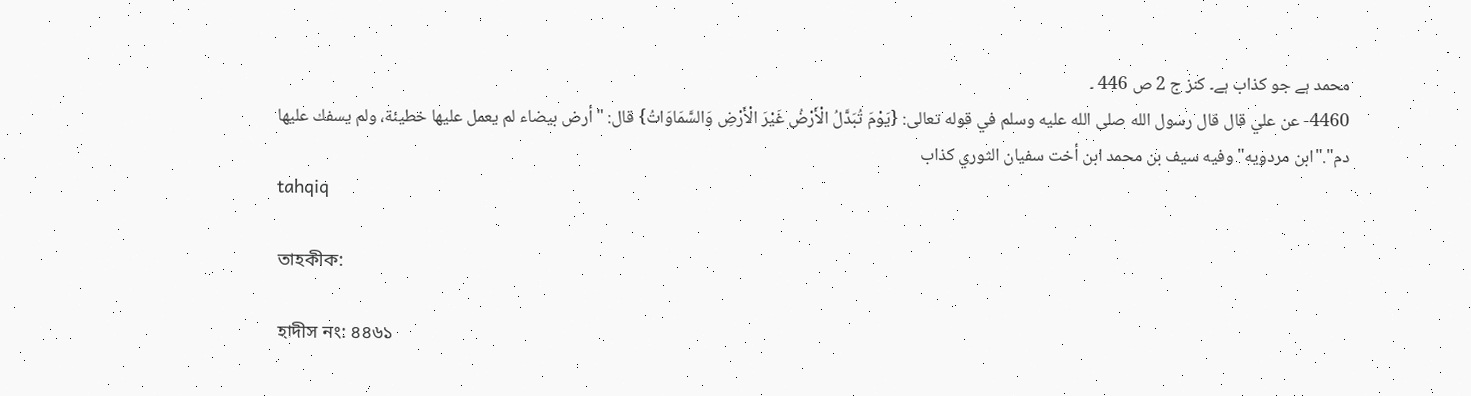محمد ہے جو کذاب ہے۔ کنز ج 2 ص 446 ۔
4460- عن علي قال قال رسول الله صلى الله عليه وسلم في قوله تعالى: {يَوْمَ تُبَدَّلُ الْأَرْضُ غَيْرَ الْأَرْضِ وَالسَّمَاوَاتُ} قال: "أرض بيضاء لم يعمل عليها خطيئة، ولم يسفك عليها دم"."ابن مردويه" وفيه سيف بن محمد ابن أخت سفيان الثوري كذاب
tahqiq

তাহকীক:

হাদীস নং: ৪৪৬১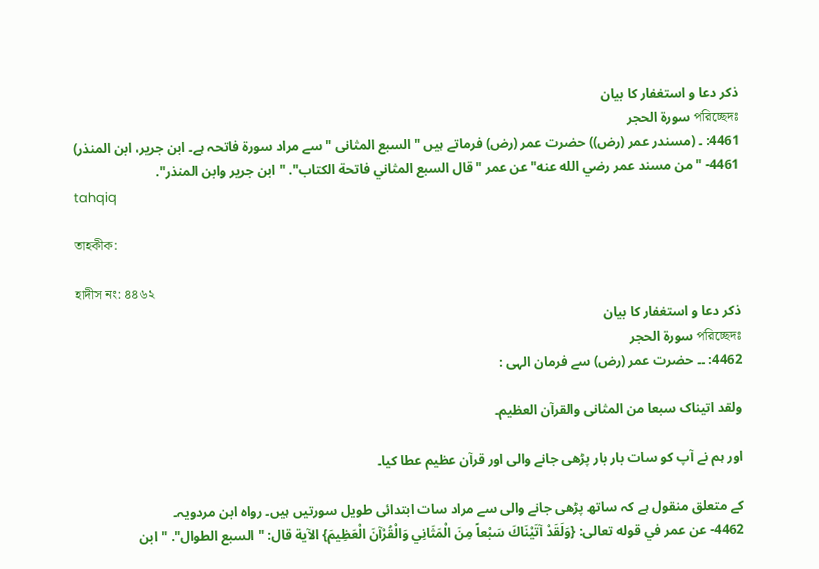ذکر دعا و استغفار کا بیان
পরিচ্ছেদঃ سورة الحجر
4461: ۔ (مسندر عمر (رض)) حضرت عمر (رض) فرماتے ہیں " السبع المثانی " سے مراد سورة فاتحہ ہے۔ ابن جریر، ابن المنذر)
4461- "من مسند عمر رضي الله عنه" عن عمر "قال السبع المثاني فاتحة الكتاب". "ابن جرير وابن المنذر".
tahqiq

তাহকীক:

হাদীস নং: ৪৪৬২
ذکر دعا و استغفار کا بیان
পরিচ্ছেদঃ سورة الحجر
4462: ۔۔ حضرت عمر (رض) سے فرمان الہی :

ولقد اتیناک سبعا من المثانی والقرآن العظیم۔

اور ہم نے آپ کو سات بار بار پڑھی جانے والی اور قرآن عظیم عطا کیا۔

کے متعلق منقول ہے کہ ساتھ پڑھی جانے والی سے مراد سات ابتدائی طویل سورتیں ہیں۔ رواہ ابن مردویہ۔
4462- عن عمر في قوله تعالى: {وَلَقَدْ آتَيْنَاكَ سَبْعاً مِنَ الْمَثَانِي وَالْقُرْآنَ الْعَظِيمَ} الآية قال: "السبع الطوال". "ابن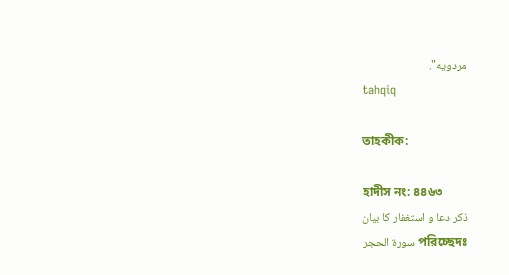مردويه".
tahqiq

তাহকীক:

হাদীস নং: ৪৪৬৩
ذکر دعا و استغفار کا بیان
পরিচ্ছেদঃ سورة الحجر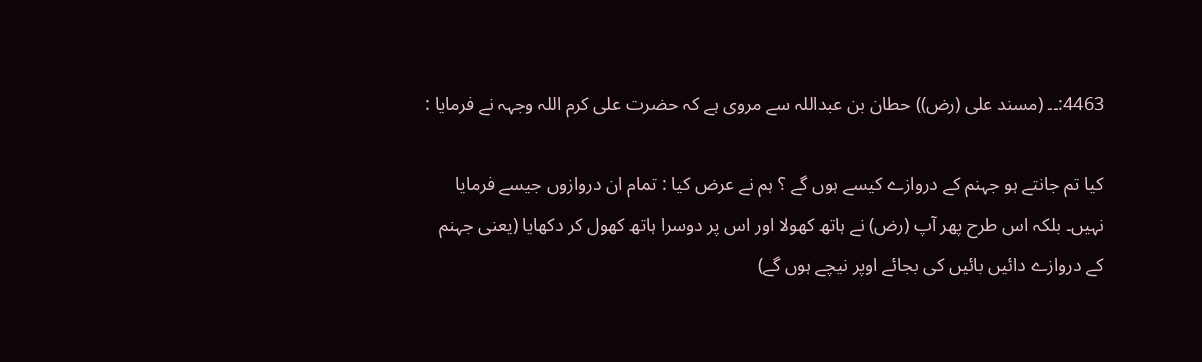4463:۔۔ (مسند علی (رض)) حطان بن عبداللہ سے مروی ہے کہ حضرت علی کرم اللہ وجہہ نے فرمایا :

کیا تم جانتے ہو جہنم کے دروازے کیسے ہوں گے ؟ ہم نے عرض کیا : تمام ان دروازوں جیسے فرمایا نہیں۔ بلکہ اس طرح پھر آپ (رض) نے ہاتھ کھولا اور اس پر دوسرا ہاتھ کھول کر دکھایا (یعنی جہنم کے دروازے دائیں بائیں کی بجائے اوپر نیچے ہوں گے)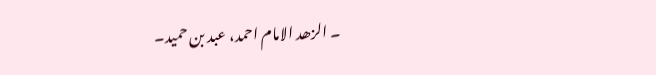۔ الزھد الامام احمد، عبد بن حمید۔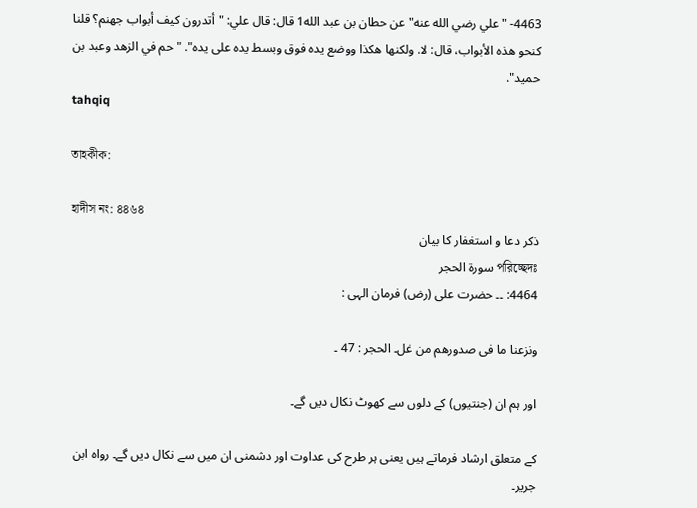4463- "علي رضي الله عنه" عن حطان بن عبد الله1 قال: قال علي: "أتدرون كيف أبواب جهنم؟ قلنا كنحو هذه الأبواب، قال: لا. ولكنها هكذا ووضع يده فوق وبسط يده على يده". "حم في الزهد وعبد بن حميد".
tahqiq

তাহকীক:

হাদীস নং: ৪৪৬৪
ذکر دعا و استغفار کا بیان
পরিচ্ছেদঃ سورة الحجر
4464: ۔۔ حضرت علی (رض) فرمان الہی :

ونزعنا ما فی صدورھم من غل۔ الحجر : 47 ۔

اور ہم ان (جنتیوں) کے دلوں سے کھوٹ نکال دیں گے۔

کے متعلق ارشاد فرماتے ہیں یعنی ہر طرح کی عداوت اور دشمنی ان میں سے نکال دیں گے۔ رواہ ابن جریر۔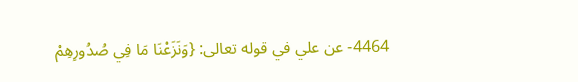4464- عن علي في قوله تعالى: {وَنَزَعْنَا مَا فِي صُدُورِهِمْ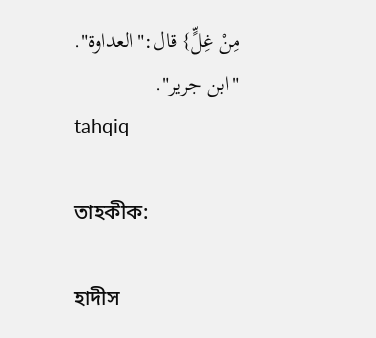مِنْ غِلٍّ} قال:"العداوة". "ابن جرير".
tahqiq

তাহকীক:

হাদীস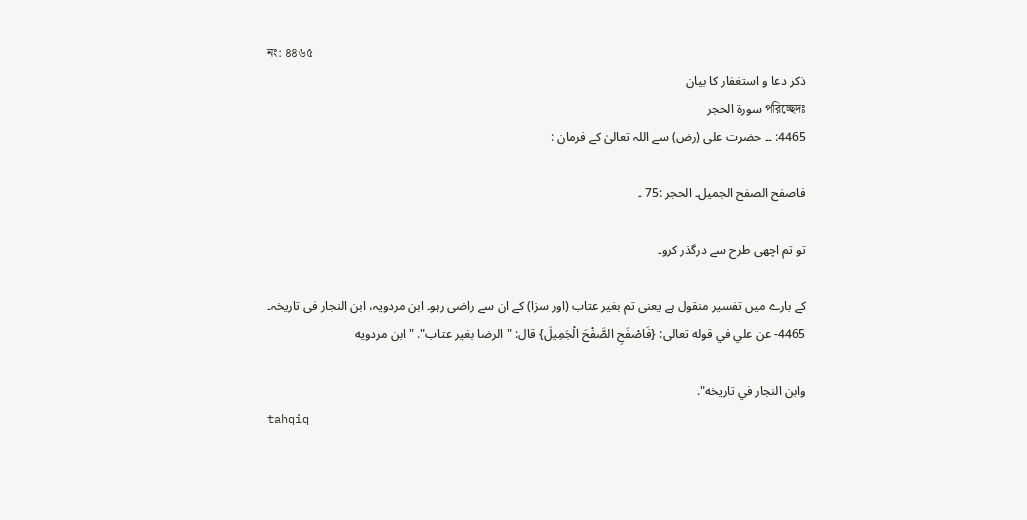নং: ৪৪৬৫
ذکر دعا و استغفار کا بیان
পরিচ্ছেদঃ سورة الحجر
4465: ۔۔ حضرت علی (رض) سے اللہ تعالیٰ کے فرمان :

فاصفح الصفح الجمیل۔ الحجر :75 ۔

تو تم اچھی طرح سے درگذر کرو۔

کے بارے میں تفسیر منقول ہے یعنی تم بغیر عتاب (اور سزا) کے ان سے راضی رہو۔ ابن مردویہ، ابن النجار فی تاریخہ۔
4465- عن علي في قوله تعالى: {فَاصْفَحِ الصَّفْحَ الْجَمِيلَ} قال: "الرضا بغير عتاب". "ابن مردويه

وابن النجار في تاريخه".
tahqiq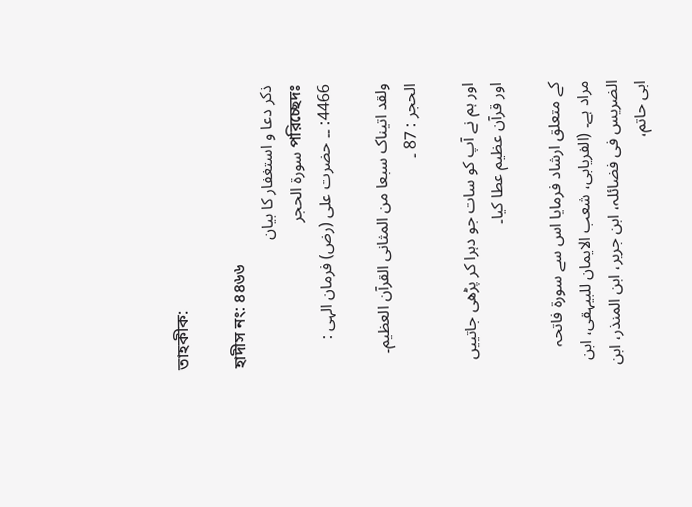তাহকীক:

হাদীস নং: ৪৪৬৬
ذکر دعا و استغفار کا بیان
পরিচ্ছেদঃ سورة الحجر
4466: ۔۔ حضرت علی (رض) فرمان الہی :

ولقد اتیناک سبعا من المثانی القرآن العظیم۔ الحجر : 87 ۔

اور ہم نے آپ کو سات جو دہرا کر پڑھی جاتییں اور قرآن عظیم عطا کیا۔

کے متعلق ارشاد فرمایا اس سے سورة فاتحہ مراد ہے۔ (الفریابی، شعب الایمان للبیہقی، ابن الضریس فی فضائلہ، ابن جریر، ابن المنذر، ابن ابی حاتم،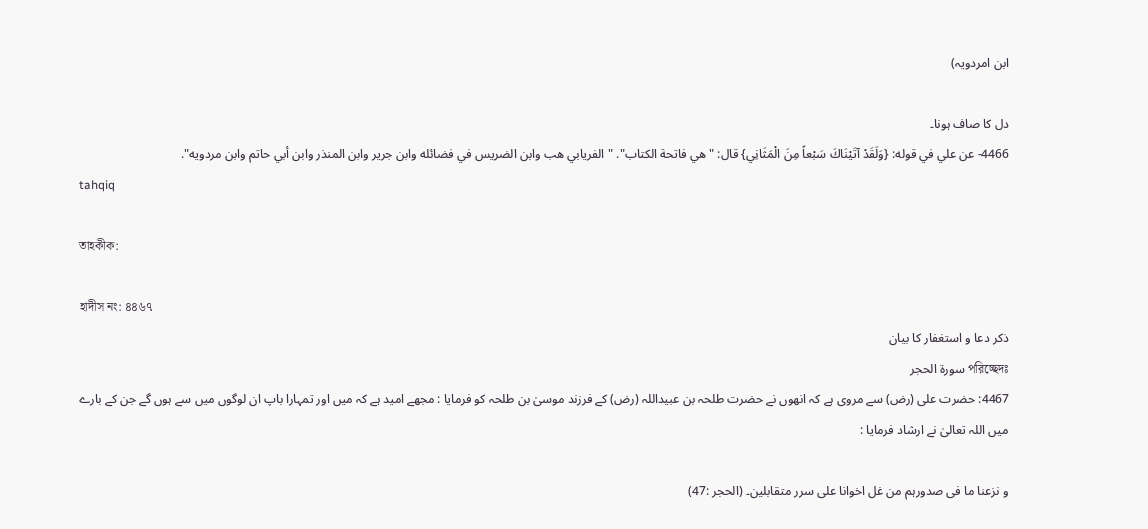ابن امردویہ)

دل کا صاف ہونا۔
4466- عن علي في قوله: {وَلَقَدْ آتَيْنَاكَ سَبْعاً مِنَ الْمَثَانِي} قال: "هي فاتحة الكتاب". "الفريابي هب وابن الضريس في فضائله وابن جرير وابن المنذر وابن أبي حاتم وابن مردويه".
tahqiq

তাহকীক:

হাদীস নং: ৪৪৬৭
ذکر دعا و استغفار کا بیان
পরিচ্ছেদঃ سورة الحجر
4467: حضرت علی (رض) سے مروی ہے کہ انھوں نے حضرت طلحہ بن عبیداللہ (رض) کے فرزند موسیٰ بن طلحہ کو فرمایا : مجھے امید ہے کہ میں اور تمہارا باپ ان لوگوں میں سے ہوں گے جن کے بارے میں اللہ تعالیٰ نے ارشاد فرمایا :

و نزعنا ما فی صدورہم من غل اخوانا علی سرر متقابلین۔ (الحجر :47)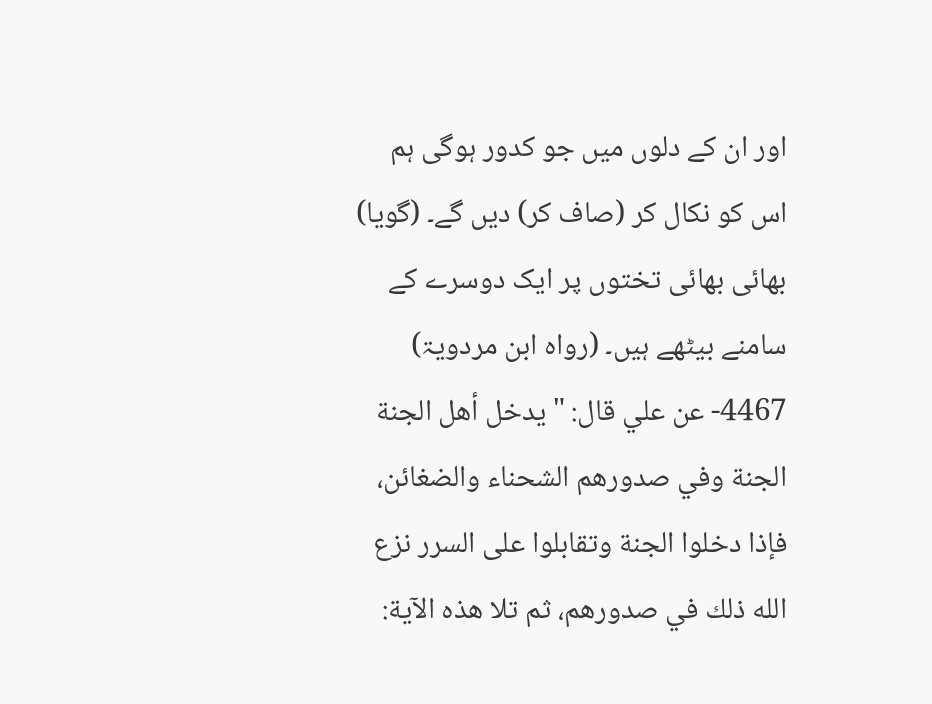اور ان کے دلوں میں جو کدور ہوگی ہم اس کو نکال کر (صاف کر) دیں گے۔ (گویا) بھائی بھائی تختوں پر ایک دوسرے کے سامنے بیٹھے ہیں۔ (رواہ ابن مردویۃ)
4467- عن علي قال: "يدخل أهل الجنة الجنة وفي صدورهم الشحناء والضغائن، فإذا دخلوا الجنة وتقابلوا على السرر نزع الله ذلك في صدورهم، ثم تلا هذه الآية: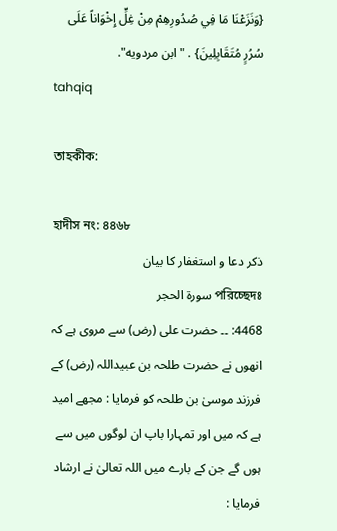{وَنَزَعْنَا مَا فِي صُدُورِهِمْ مِنْ غِلٍّ إِخْوَاناً عَلَى سُرُرٍ مُتَقَابِلِينَ} . "ابن مردويه".
tahqiq

তাহকীক:

হাদীস নং: ৪৪৬৮
ذکر دعا و استغفار کا بیان
পরিচ্ছেদঃ سورة الحجر
4468: ۔۔ حضرت علی (رض) سے مروی ہے کہ انھوں نے حضرت طلحہ بن عبیداللہ (رض) کے فرزند موسیٰ بن طلحہ کو فرمایا : مجھے امید ہے کہ میں اور تمہارا باپ ان لوگوں میں سے ہوں گے جن کے بارے میں اللہ تعالیٰ نے ارشاد فرمایا :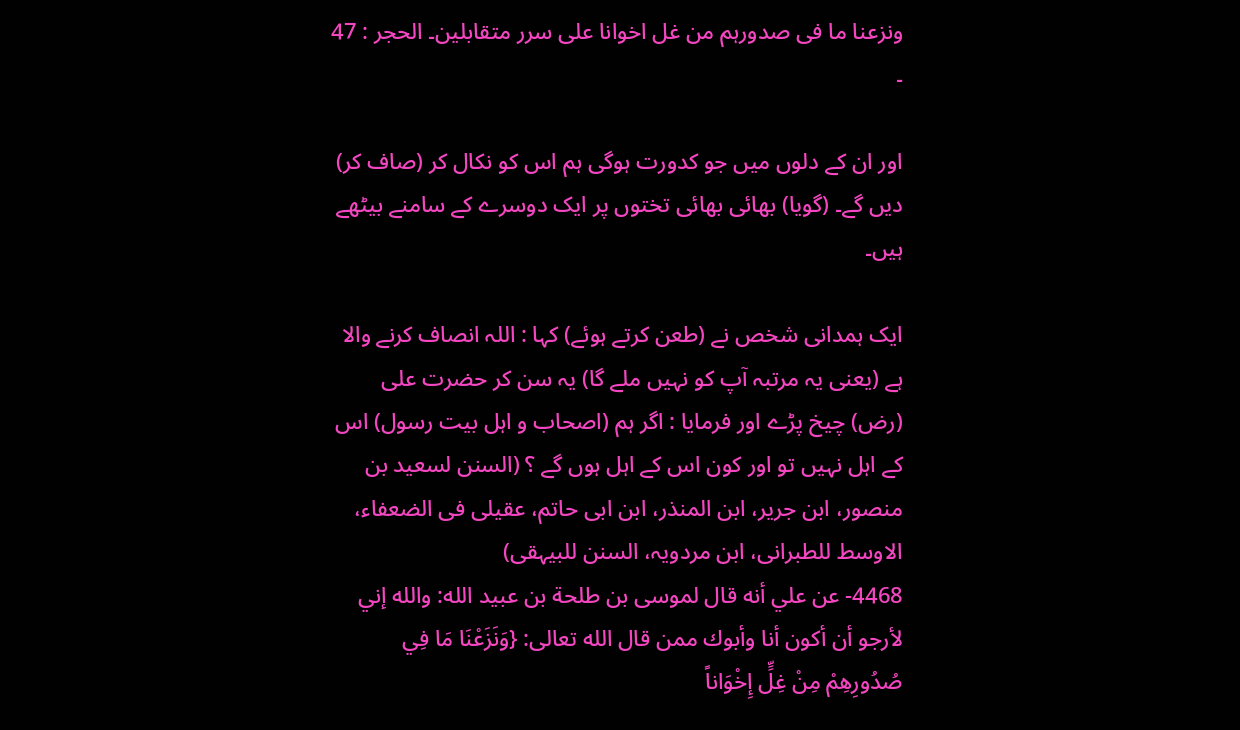ونزعنا ما فی صدورہم من غل اخوانا علی سرر متقابلین۔ الحجر : 47 ۔

اور ان کے دلوں میں جو کدورت ہوگی ہم اس کو نکال کر (صاف کر) دیں گے۔ (گویا) بھائی بھائی تختوں پر ایک دوسرے کے سامنے بیٹھے ہیں۔

ایک ہمدانی شخص نے (طعن کرتے ہوئے) کہا : اللہ انصاف کرنے والا ہے (یعنی یہ مرتبہ آپ کو نہیں ملے گا) یہ سن کر حضرت علی (رض) چیخ پڑے اور فرمایا : اگر ہم (اصحاب و اہل بیت رسول) اس کے اہل نہیں تو اور کون اس کے اہل ہوں گے ؟ (السنن لسعید بن منصور، ابن جریر، ابن المنذر، ابن ابی حاتم، عقیلی فی الضعفاء، الاوسط للطبرانی، ابن مردویہ، السنن للبیہقی)
4468- عن علي أنه قال لموسى بن طلحة بن عبيد الله: والله إني لأرجو أن أكون أنا وأبوك ممن قال الله تعالى: {وَنَزَعْنَا مَا فِي صُدُورِهِمْ مِنْ غِلٍّ إِخْوَاناً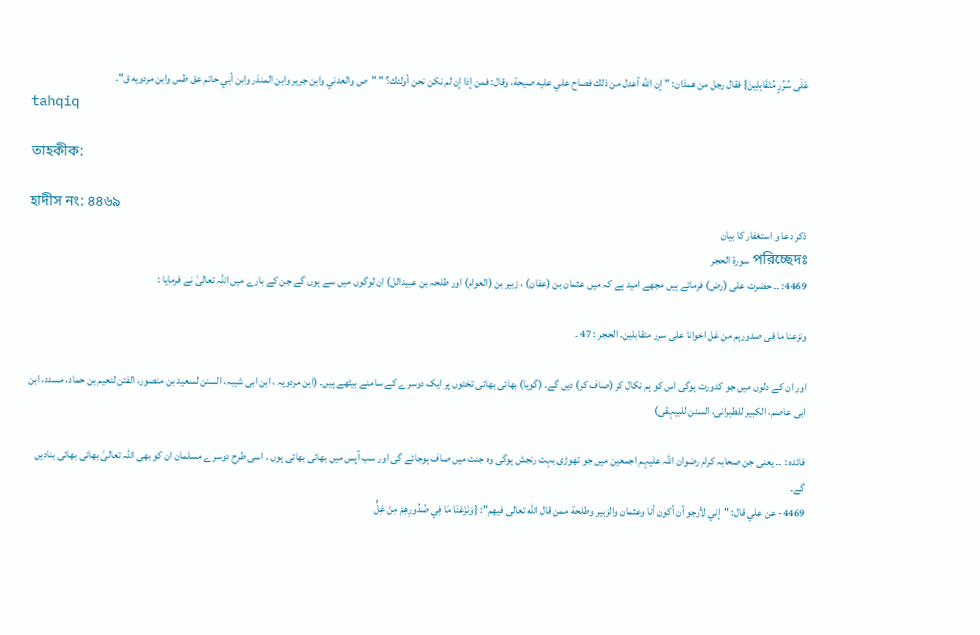عَلَى سُرُرٍ مُتَقَابِلِينَ} فقال رجل من همذان: "إن الله أعدل من ذلك فصاح علي عليه صيحة، وقال: فمن إذا إن لم نكن نحن أولئك؟ " "ص والعدني وابن جرير وابن المنذر وابن أبي حاتم عق طس وابن مردويه ق".
tahqiq

তাহকীক:

হাদীস নং: ৪৪৬৯
ذکر دعا و استغفار کا بیان
পরিচ্ছেদঃ سورة الحجر
4469: ۔۔ حضرت علی (رض) فرماتے ہیں مجھے امید ہے کہ میں عثمان بن (عفان) ، زبیر بن (العوام) اور طلحہ بن عبیدالل) ان لوگوں میں سے ہوں گے جن کے بارے میں اللہ تعالیٰ نے فرمایا :

ونزعنا ما فی صدورہم من غل اخوانا علی سرر متقابلین۔ الحجر : 47 ۔

اور ان کے دلوں میں جو کدورت ہوگی اس کو ہم نکال کر (صاف کر) دیں گے۔ (گویا) بھائی بھائی تختوں پر ایک دوسرے کے سامنے بیٹھے ہیں۔ (ابن مردویہ ، ابن ابی شیبہ، السنن لسعید بن منصور، الفتن لنعیم بن حماد، مسدد، ابن ابی عاصم، الکبیر للطبرانی، السنن للبیہقی)

فائدہ : ۔۔ یعنی جن صحابہ کرام رضوان اللہ علیہم اجمعین میں جو تھوڑی بہت رنجش ہوگی وہ جنت میں صاف ہوجائے گی اور سب آپس میں بھائی بھائی ہوں ۔ اسی طرح دوسرے مسلمان ان کو بھی اللہ تعالیٰ بھائی بھائی بنادیں گے۔
4469- عن علي قال: "إني لأرجو أن أكون أنا وعثمان والزبير وطلحة ممن قال الله تعالى فيهم": {وَنَزَعْنَا مَا فِي صُدُورِهِمْ مِنْ غِلٍّ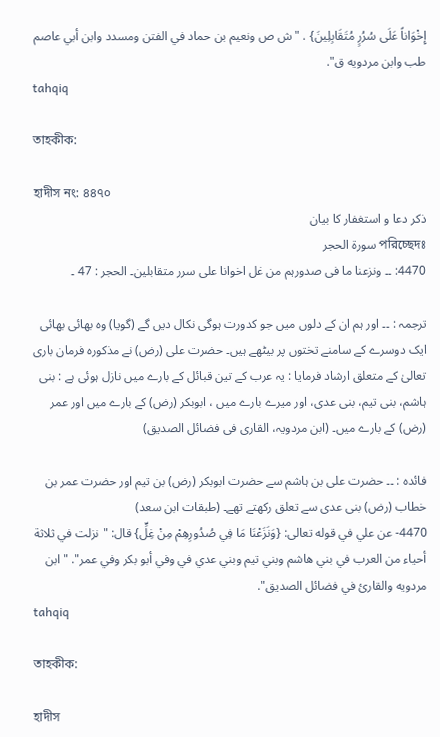إِخْوَاناً عَلَى سُرُرٍ مُتَقَابِلِينَ} . "ش ص ونعيم بن حماد في الفتن ومسدد وابن أبي عاصم طب وابن مردويه ق".
tahqiq

তাহকীক:

হাদীস নং: ৪৪৭০
ذکر دعا و استغفار کا بیان
পরিচ্ছেদঃ سورة الحجر
4470: ۔۔ ونزعنا ما فی صدورہم من غل اخوانا علی سرر متقابلین۔ الحجر : 47 ۔

ترجمہ : ۔۔ اور ہم ان کے دلوں میں جو کدورت ہوگی نکال دیں گے (گویا) وہ بھائی بھائی ایک دوسرے کے سامنے تختوں پر بیٹھے ہیں۔ حضرت علی (رض) نے مذکورہ فرمان باری تعالیٰ کے متعلق ارشاد فرمایا : یہ عرب کے تین قبائل کے بارے میں نازل ہوئی ہے : بنی ہاشم، بنی تیم، بنی عدی، اور میرے بارے میں ، ابوبکر (رض) کے بارے میں اور عمر (رض) کے بارے میں۔ (ابن مردویہ، القاری فی فضائل الصدیق)

فائدہ : ۔۔ حضرت علی بن ہاشم سے حضرت ابوبکر (رض) بن تیم اور حضرت عمر بن خطاب (رض) بنی عدی سے تعلق رکھتے تھے۔ (طبقات ابن سعد)
4470- عن علي في قوله تعالى: {وَنَزَعْنَا مَا فِي صُدُورِهِمْ مِنْ غِلٍّ} قال: "نزلت في ثلاثة أحياء من العرب في بني هاشم وبني تيم وبني عدي في وفي أبو بكر وفي عمر". "ابن مردويه والقارئ في فضائل الصديق".
tahqiq

তাহকীক:

হাদীস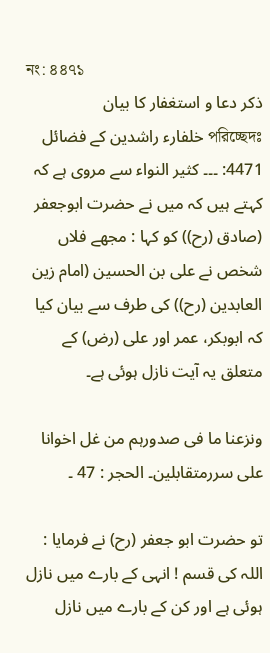নং: ৪৪৭১
ذکر دعا و استغفار کا بیان
পরিচ্ছেদঃ خلفارء راشدین کے فضائل
4471: ۔۔۔ کثیر النواء سے مروی ہے کہ کہتے ہیں کہ میں نے حضرت ابوجعفر (صادق (رح)) کو کہا : مجھے فلاں شخص نے علی بن الحسین (امام زین العابدین (رح)) کی طرف سے بیان کیا کہ ابوبکر، عمر اور علی (رض) کے متعلق یہ آیت نازل ہوئی ہے۔

ونزعنا ما فی صدورہم من غل اخوانا علی سررمتقابلین۔ الحجر : 47 ۔

تو حضرت ابو جعفر (رح) نے فرمایا : اللہ کی قسم ! انہی کے بارے میں نازل ہوئی ہے اور کن کے بارے میں نازل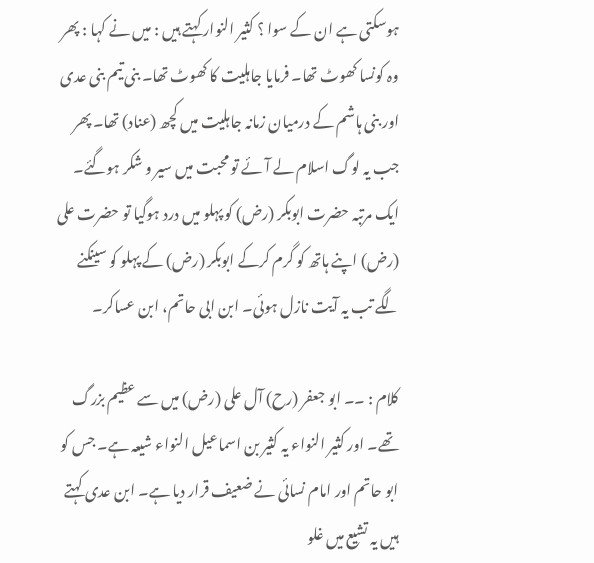ہوسکتی ہے ان کے سوا ؟ کثیر النوار کہتے ہیں : میں نے کہا : پھر وہ کونسا کھوٹ تھا۔ فرمایا جاہلیت کا کھوٹ تھا۔ بنی تیم بنی عدی اور بنی ہاشم کے درمیان زمانہ جاہلیت میں کچھ (عناد) تھا۔ پھر جب یہ لوگ اسلام لے آئے تو محبت میں سیر و شکر ہوگئے۔ ایک مرتبہ حضرت ابوبکر (رض) کو پہلو میں درد ہوگیا تو حضرت علی (رض) اپنے ہاتھ کو گرم کرکے ابوبکر (رض) کے پہلو کو سینکنے لگے تب یہ آیت نازل ہوئی۔ ابن ابی حاتم، ابن عساکر۔

کلام : ۔۔ ابو جعفر (رح) آل علی (رض) میں سے عظیم بزرگ تھے۔ اور کثیر النواء یہ کثیر بن اسماعیل النواء شیعہ ہے۔ جس کو ابو حاتم اور امام نسائی نے ضعیف قرار دیا ہے۔ ابن عدی کہتے ہیں یہ تشیع میں غلو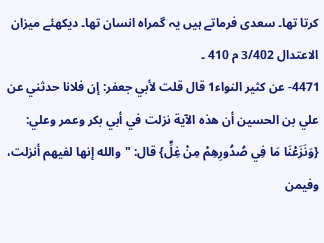کرتا تھا۔ سعدی فرماتے ہیں یہ گمراہ انسان تھا۔ دیکھئے میزان الاعتدال 3/402 م 410 ۔
4471- عن كثير النواء1 قال قلت لأبي جعفر: إن فلانا حدثني عن علي بن الحسين أن هذه الآية نزلت في أبي بكر وعمر وعلي: {وَنَزَعْنَا مَا فِي صُدُورِهِمْ مِنْ غِلٍّ} قال: "والله إنها لفيهم أنزلت، وفيمن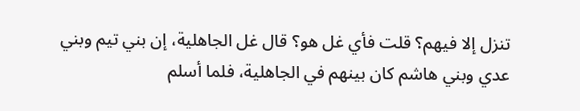تنزل إلا فيهم؟ قلت فأي غل هو؟ قال غل الجاهلية، إن بني تيم وبني عدي وبني هاشم كان بينهم في الجاهلية، فلما أسلم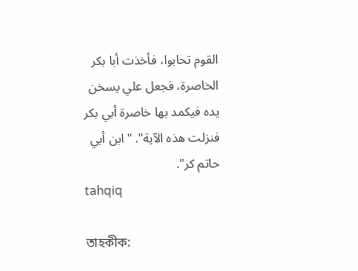القوم تحابوا، فأخذت أبا بكر الخاصرة، فجعل علي يسخن يده فيكمد بها خاصرة أبي بكر فنزلت هذه الآية". "ابن أبي حاتم كر".
tahqiq

তাহকীক: